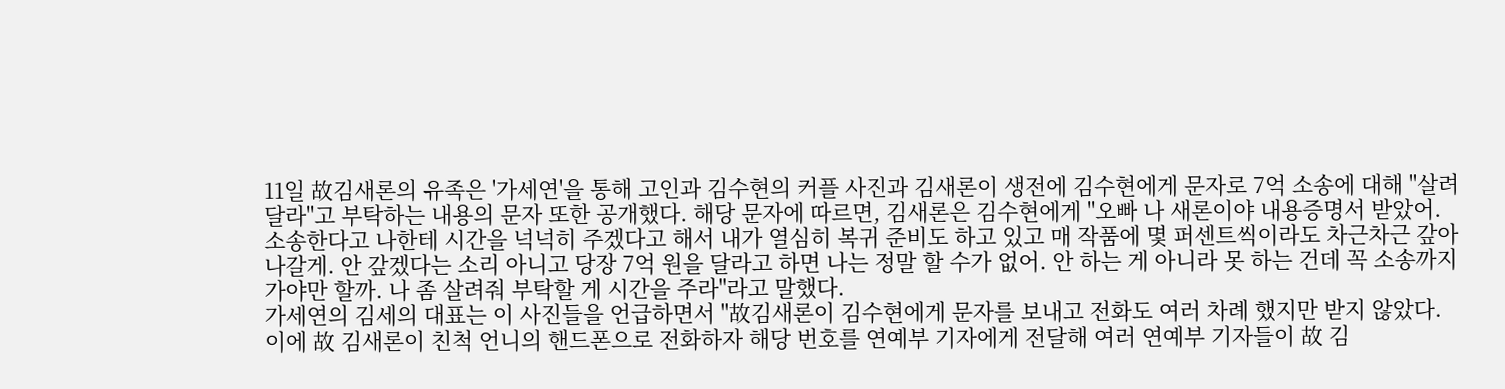11일 故김새론의 유족은 '가세연'을 통해 고인과 김수현의 커플 사진과 김새론이 생전에 김수현에게 문자로 7억 소송에 대해 "살려달라"고 부탁하는 내용의 문자 또한 공개했다. 해당 문자에 따르면, 김새론은 김수현에게 "오빠 나 새론이야 내용증명서 받았어. 소송한다고 나한테 시간을 넉넉히 주겠다고 해서 내가 열심히 복귀 준비도 하고 있고 매 작품에 몇 퍼센트씩이라도 차근차근 갚아 나갈게. 안 갚겠다는 소리 아니고 당장 7억 원을 달라고 하면 나는 정말 할 수가 없어. 안 하는 게 아니라 못 하는 건데 꼭 소송까지 가야만 할까. 나 좀 살려줘 부탁할 게 시간을 주라"라고 말했다.
가세연의 김세의 대표는 이 사진들을 언급하면서 "故김새론이 김수현에게 문자를 보내고 전화도 여러 차례 했지만 받지 않았다. 이에 故 김새론이 친척 언니의 핸드폰으로 전화하자 해당 번호를 연예부 기자에게 전달해 여러 연예부 기자들이 故 김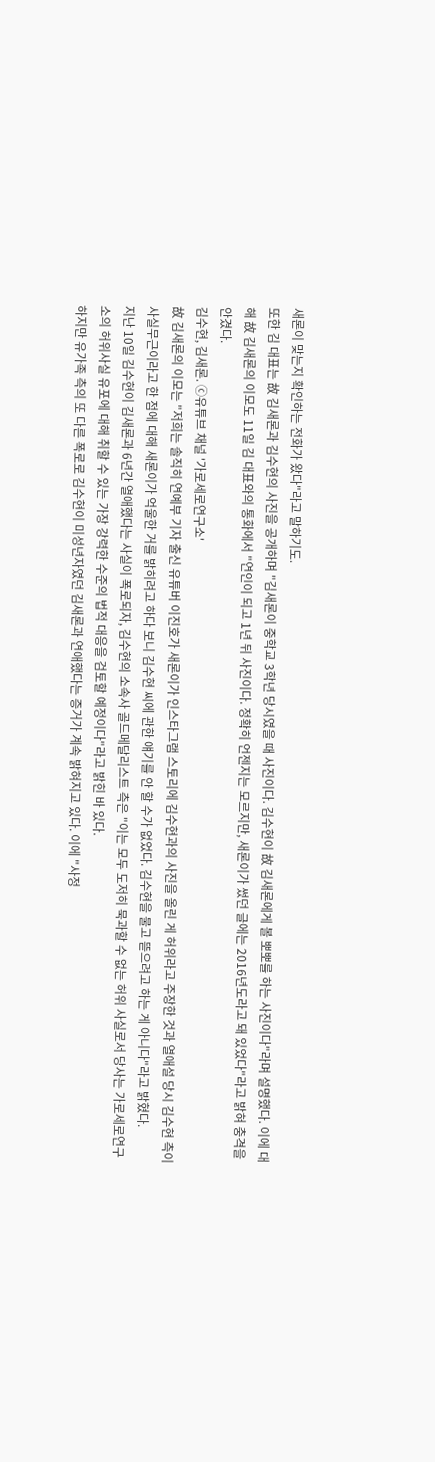새론이 맞는지 확인하는 전화가 왔다"라고 말하기도.
또한 김 대표는 故 김새론과 김수현의 사진을 공개하며 "김새론이 중학교 3학년 당시였을 때 사진이다. 김수현이 故 김새론에게 볼 뽀뽀를 하는 사진이다"라며 설명했다. 이에 대해 故 김새론의 이모도 11일 김 대표와의 통화에서 "연인이 되고 1년 뒤 사진이다. 정확히 언젠지는 모르지만, 새론이가 썼던 글에는 2016년도라고 돼 있었다"라고 밝혀 충격을 안겼다.
김수현, 김새론. ⓒ유튜브 채널 '가로세로연구소'
故 김새론의 이모는 "저희는 솔직히 연예부 기자 출신 유튜버 이진호가 새론이가 인스타그램 스토리에 김수현과의 사진을 올린 게 허위라고 주장한 것과 열애설 당시 김수현 측이 사실무근이라고 한 점에 대해 새론이가 억울한 거를 밝히려고 하다 보니 김수현 씨에 관한 얘기를 안 할 수가 없었다. 김수현을 물고 뜯으려고 하는 게 아니다"라고 밝혔다.
지난 10일 김수현이 김새론과 6년간 열애했다는 사실이 폭로되자, 김수현의 소속사 골드메달리스트 측은 "이는 모두 도저히 묵과할 수 없는 허위 사실로서 당사는 가로세로연구소의 허위사실 유포에 대해 취할 수 있는 가장 강력한 수준의 법적 대응을 검토할 예정이다"라고 밝힌 바 있다.
하지만 유가족 측의 또 다른 폭로로 김수현이 미성년자였던 김새론과 연애했다는 증거가 계속 밝혀지고 있다. 이에 "사정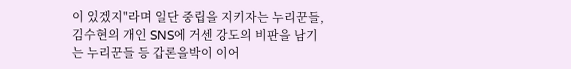이 있겠지"라며 일단 중립을 지키자는 누리꾼들, 김수현의 개인 SNS에 거센 강도의 비판을 남기는 누리꾼들 등 갑론을박이 이어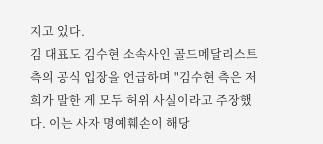지고 있다.
김 대표도 김수현 소속사인 골드메달리스트 측의 공식 입장을 언급하며 "김수현 측은 저희가 말한 게 모두 허위 사실이라고 주장했다. 이는 사자 명예훼손이 해당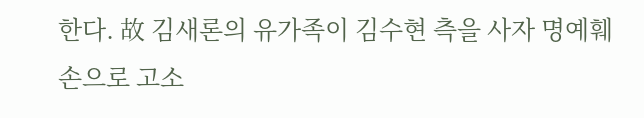한다. 故 김새론의 유가족이 김수현 측을 사자 명예훼손으로 고소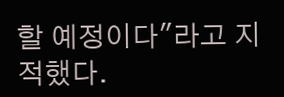할 예정이다"라고 지적했다.